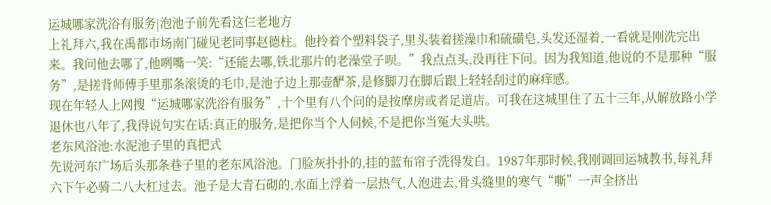运城哪家洗浴有服务|泡池子前先看这仨老地方
上礼拜六,我在禹都市场南门碰见老同事赵德柱。他拎着个塑料袋子,里头装着搓澡巾和硫磺皂,头发还湿着,一看就是刚洗完出来。我问他去哪了,他咧嘴一笑:“还能去哪,铁北那片的老澡堂子呗。”我点点头,没再往下问。因为我知道,他说的不是那种“服务”,是搓背师傅手里那条滚烫的毛巾,是池子边上那壶酽茶,是修脚刀在脚后跟上轻轻刮过的麻痒感。
现在年轻人上网搜“运城哪家洗浴有服务”,十个里有八个问的是按摩房或者足道店。可我在这城里住了五十三年,从解放路小学退休也八年了,我得说句实在话:真正的服务,是把你当个人伺候,不是把你当冤大头哄。
老东风浴池:水泥池子里的真把式
先说河东广场后头那条巷子里的老东风浴池。门脸灰扑扑的,挂的蓝布帘子洗得发白。1987年那时候,我刚调回运城教书,每礼拜六下午必骑二八大杠过去。池子是大青石砌的,水面上浮着一层热气,人泡进去,骨头缝里的寒气“嘶”一声全挤出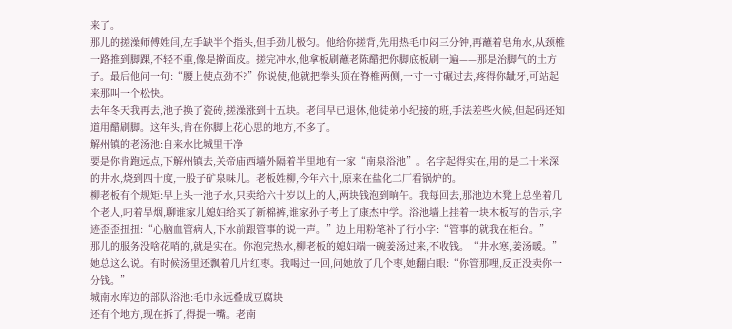来了。
那儿的搓澡师傅姓闫,左手缺半个指头,但手劲儿极匀。他给你搓背,先用热毛巾闷三分钟,再蘸着皂角水,从颈椎一路推到脚踝,不轻不重,像是擀面皮。搓完冲水,他拿板刷蘸老陈醋把你脚底板刷一遍——那是治脚气的土方子。最后他问一句:“腰上使点劲不?”你说使,他就把拳头顶在脊椎两侧,一寸一寸碾过去,疼得你龇牙,可站起来那叫一个松快。
去年冬天我再去,池子换了瓷砖,搓澡涨到十五块。老闫早已退休,他徒弟小纪接的班,手法差些火候,但起码还知道用醋刷脚。这年头,肯在你脚上花心思的地方,不多了。
解州镇的老汤池:自来水比城里干净
要是你肯跑远点,下解州镇去,关帝庙西墙外隔着半里地有一家“南泉浴池”。名字起得实在,用的是二十米深的井水,烧到四十度,一股子矿泉味儿。老板姓柳,今年六十,原来在盐化二厂看锅炉的。
柳老板有个规矩:早上头一池子水,只卖给六十岁以上的人,两块钱泡到晌午。我每回去,那池边木凳上总坐着几个老人,叼着旱烟,聊谁家儿媳妇给买了新棉裤,谁家孙子考上了康杰中学。浴池墙上挂着一块木板写的告示,字迹歪歪扭扭:“心脑血管病人,下水前跟管事的说一声。”边上用粉笔补了行小字:“管事的就我在柜台。”
那儿的服务没啥花哨的,就是实在。你泡完热水,柳老板的媳妇端一碗姜汤过来,不收钱。“井水寒,姜汤暖。”她总这么说。有时候汤里还飘着几片红枣。我喝过一回,问她放了几个枣,她翻白眼:“你管那哩,反正没卖你一分钱。”
城南水库边的部队浴池:毛巾永远叠成豆腐块
还有个地方,现在拆了,得提一嘴。老南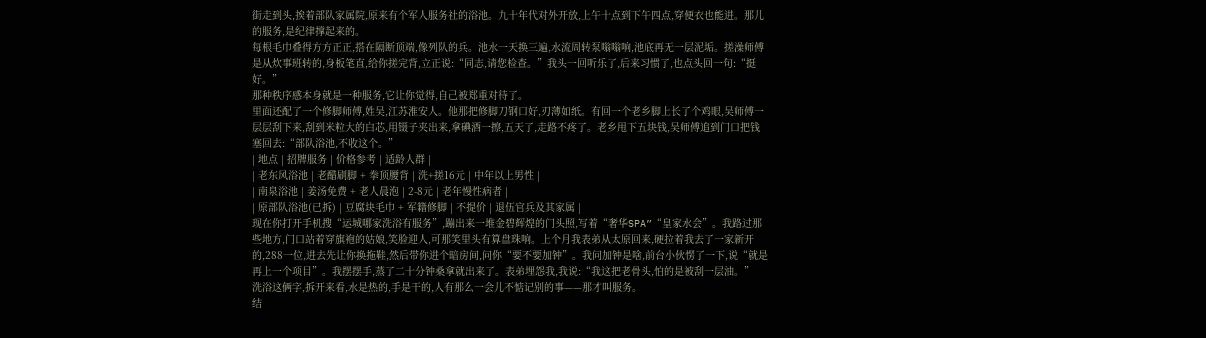街走到头,挨着部队家属院,原来有个军人服务社的浴池。九十年代对外开放,上午十点到下午四点,穿便衣也能进。那儿的服务,是纪律撑起来的。
每根毛巾叠得方方正正,搭在隔断顶端,像列队的兵。池水一天换三遍,水流周转泵嗡嗡响,池底再无一层泥垢。搓澡师傅是从炊事班转的,身板笔直,给你搓完背,立正说:“同志,请您检查。”我头一回听乐了,后来习惯了,也点头回一句:“挺好。”
那种秩序感本身就是一种服务,它让你觉得,自己被郑重对待了。
里面还配了一个修脚师傅,姓吴,江苏淮安人。他那把修脚刀钢口好,刃薄如纸。有回一个老乡脚上长了个鸡眼,吴师傅一层层刮下来,刮到米粒大的白芯,用镊子夹出来,拿碘酒一擦,五天了,走路不疼了。老乡甩下五块钱,吴师傅追到门口把钱塞回去:“部队浴池,不收这个。”
| 地点 | 招牌服务 | 价格参考 | 适龄人群 |
| 老东风浴池 | 老醋刷脚 + 拳顶腰背 | 洗+搓16元 | 中年以上男性 |
| 南泉浴池 | 姜汤免费 + 老人晨泡 | 2-8元 | 老年慢性病者 |
| 原部队浴池(已拆) | 豆腐块毛巾 + 军籍修脚 | 不提价 | 退伍官兵及其家属 |
现在你打开手机搜“运城哪家洗浴有服务”,蹦出来一堆金碧辉煌的门头照,写着“奢华SPA”“皇家水会”。我路过那些地方,门口站着穿旗袍的姑娘,笑脸迎人,可那笑里头有算盘珠响。上个月我表弟从太原回来,硬拉着我去了一家新开的,288一位,进去先让你换拖鞋,然后带你进个暗房间,问你“要不要加钟”。我问加钟是啥,前台小伙愣了一下,说“就是再上一个项目”。我摆摆手,蒸了二十分钟桑拿就出来了。表弟埋怨我,我说:“我这把老骨头,怕的是被刮一层油。”
洗浴这俩字,拆开来看,水是热的,手是干的,人有那么一会儿不惦记别的事——那才叫服务。
结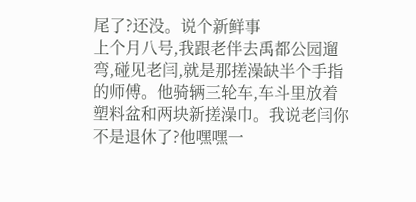尾了?还没。说个新鲜事
上个月八号,我跟老伴去禹都公园遛弯,碰见老闫,就是那搓澡缺半个手指的师傅。他骑辆三轮车,车斗里放着塑料盆和两块新搓澡巾。我说老闫你不是退休了?他嘿嘿一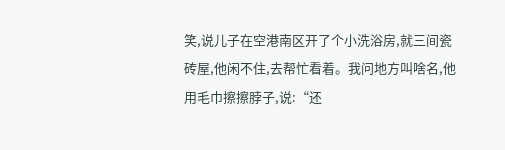笑,说儿子在空港南区开了个小洗浴房,就三间瓷砖屋,他闲不住,去帮忙看着。我问地方叫啥名,他用毛巾擦擦脖子,说:“还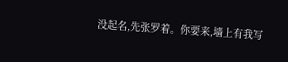没起名,先张罗着。你要来,墙上有我写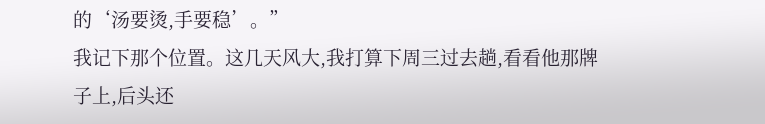的‘汤要烫,手要稳’。”
我记下那个位置。这几天风大,我打算下周三过去趟,看看他那牌子上,后头还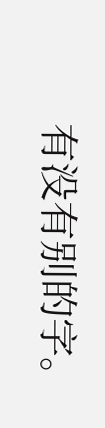有没有别的字。